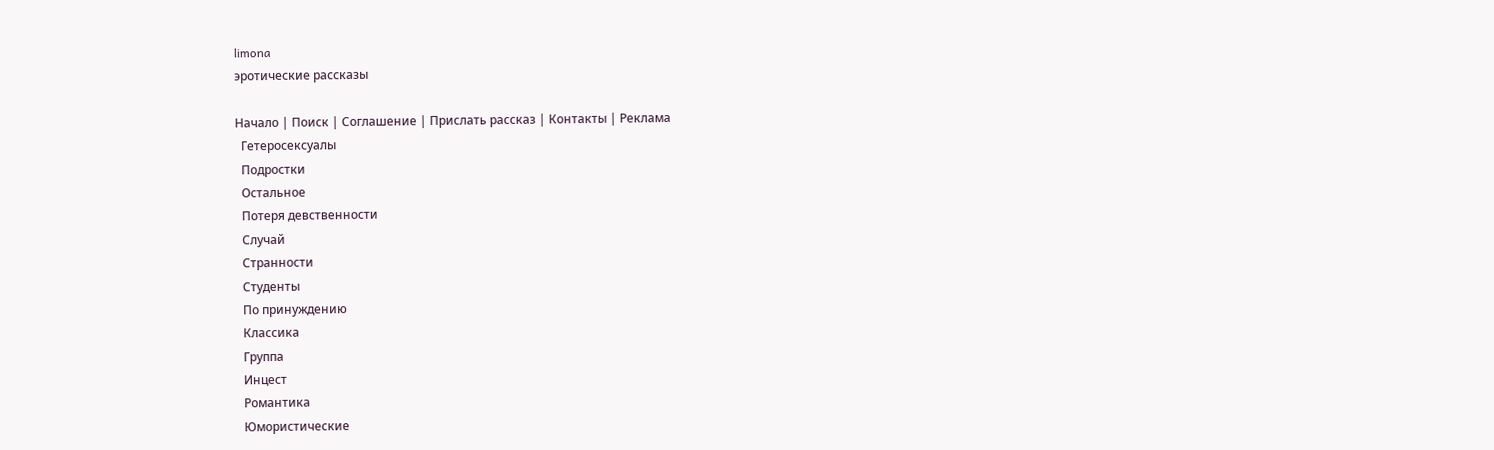limona
эротические рассказы

Начало | Поиск | Соглашение | Прислать рассказ | Контакты | Реклама
  Гетеросексуалы
  Подростки
  Остальное
  Потеря девственности
  Случай
  Странности
  Студенты
  По принуждению
  Классика
  Группа
  Инцест
  Романтика
  Юмористические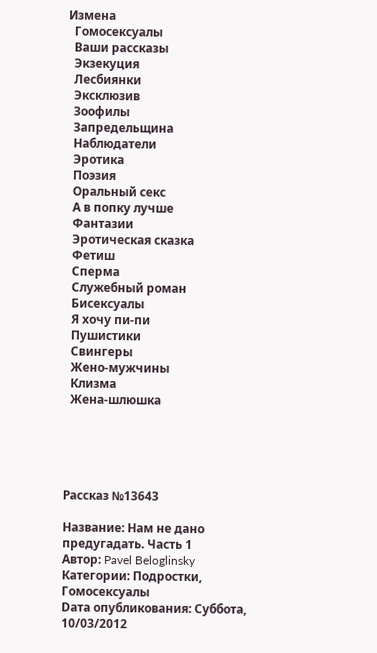Измена
  Гомосексуалы
  Ваши рассказы
  Экзекуция
  Лесбиянки
  Эксклюзив
  Зоофилы
  Запредельщина
  Наблюдатели
  Эротика
  Поэзия
  Оральный секс
  А в попку лучше
  Фантазии
  Эротическая сказка
  Фетиш
  Сперма
  Служебный роман
  Бисексуалы
  Я хочу пи-пи
  Пушистики
  Свингеры
  Жено-мужчины
  Клизма
  Жена-шлюшка





Рассказ №13643

Название: Нам не дано предугадать. Часть 1
Автор: Pavel Beloglinsky
Категории: Подростки, Гомосексуалы
Dата опубликования: Суббота, 10/03/2012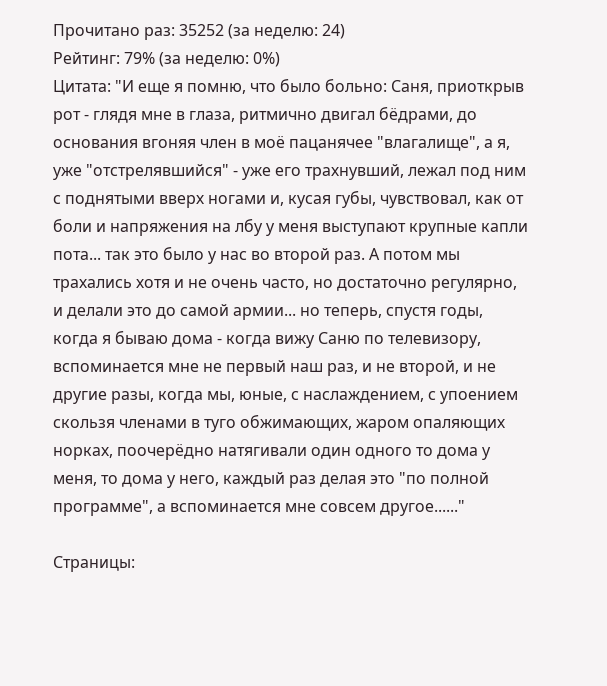Прочитано раз: 35252 (за неделю: 24)
Рейтинг: 79% (за неделю: 0%)
Цитата: "И еще я помню, что было больно: Саня, приоткрыв рот - глядя мне в глаза, ритмично двигал бёдрами, до основания вгоняя член в моё пацанячее "влагалище", а я, уже "отстрелявшийся" - уже его трахнувший, лежал под ним с поднятыми вверх ногами и, кусая губы, чувствовал, как от боли и напряжения на лбу у меня выступают крупные капли пота... так это было у нас во второй раз. А потом мы трахались хотя и не очень часто, но достаточно регулярно, и делали это до самой армии... но теперь, спустя годы, когда я бываю дома - когда вижу Саню по телевизору, вспоминается мне не первый наш раз, и не второй, и не другие разы, когда мы, юные, с наслаждением, с упоением скользя членами в туго обжимающих, жаром опаляющих норках, поочерёдно натягивали один одного то дома у меня, то дома у него, каждый раз делая это "по полной программе", а вспоминается мне совсем другое......"

Страницы: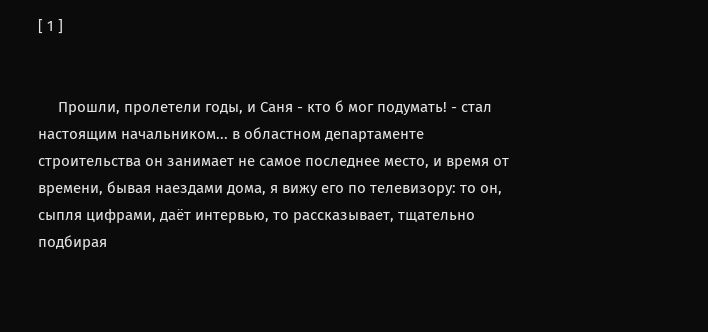[ 1 ]


     Прошли, пролетели годы, и Саня - кто б мог подумать! - стал настоящим начальником... в областном департаменте строительства он занимает не самое последнее место, и время от времени, бывая наездами дома, я вижу его по телевизору: то он, сыпля цифрами, даёт интервью, то рассказывает, тщательно подбирая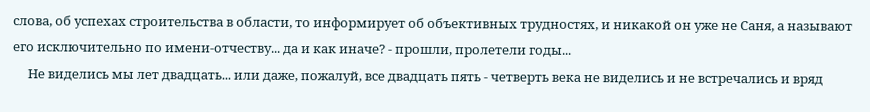слова, об успехах строительства в области, то информирует об объективных трудностях, и никакой он уже не Саня, а называют его исключительно по имени-отчеству... да и как иначе? - прошли, пролетели годы...
     Не виделись мы лет двадцать... или даже, пожалуй, все двадцать пять - четверть века не виделись и не встречались и вряд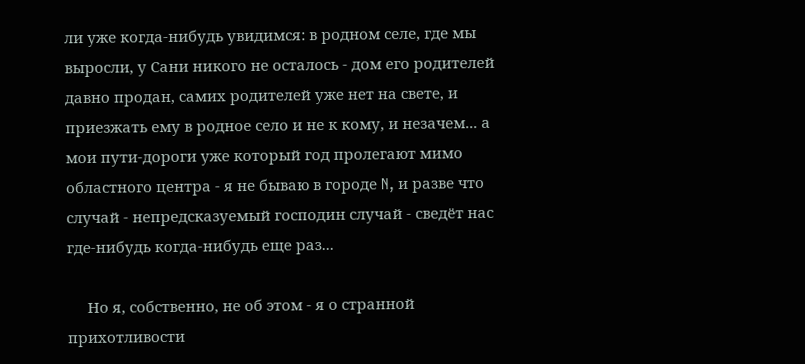ли уже когда-нибудь увидимся: в родном селе, где мы выросли, у Сани никого не осталось - дом его родителей давно продан, самих родителей уже нет на свете, и приезжать ему в родное село и не к кому, и незачем... а мои пути-дороги уже который год пролегают мимо областного центра - я не бываю в городе N, и разве что случай - непредсказуемый господин случай - сведёт нас где-нибудь когда-нибудь еще раз...

     Но я, собственно, не об этом - я о странной прихотливости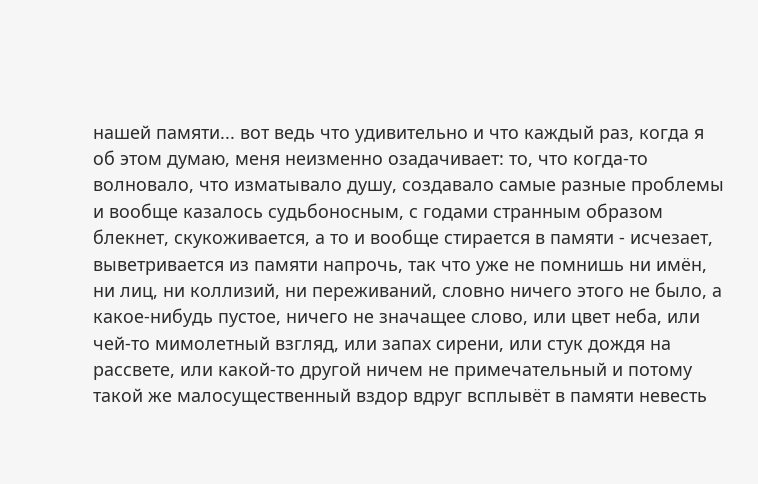нашей памяти... вот ведь что удивительно и что каждый раз, когда я об этом думаю, меня неизменно озадачивает: то, что когда-то волновало, что изматывало душу, создавало самые разные проблемы и вообще казалось судьбоносным, с годами странным образом блекнет, скукоживается, а то и вообще стирается в памяти - исчезает, выветривается из памяти напрочь, так что уже не помнишь ни имён, ни лиц, ни коллизий, ни переживаний, словно ничего этого не было, а какое-нибудь пустое, ничего не значащее слово, или цвет неба, или чей-то мимолетный взгляд, или запах сирени, или стук дождя на рассвете, или какой-то другой ничем не примечательный и потому такой же малосущественный вздор вдруг всплывёт в памяти невесть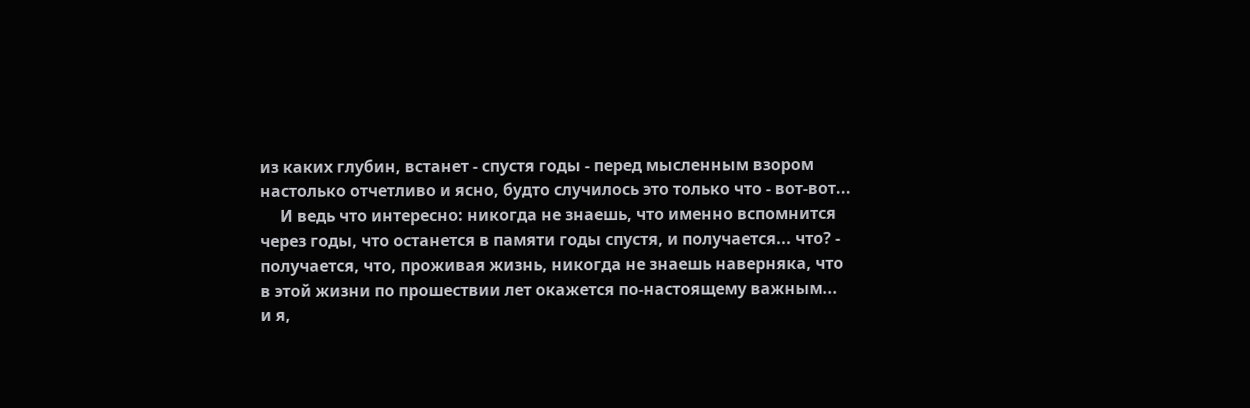из каких глубин, встанет - спустя годы - перед мысленным взором настолько отчетливо и ясно, будто случилось это только что - вот-вот...
     И ведь что интересно: никогда не знаешь, что именно вспомнится через годы, что останется в памяти годы спустя, и получается... что? - получается, что, проживая жизнь, никогда не знаешь наверняка, что в этой жизни по прошествии лет окажется по-настоящему важным... и я,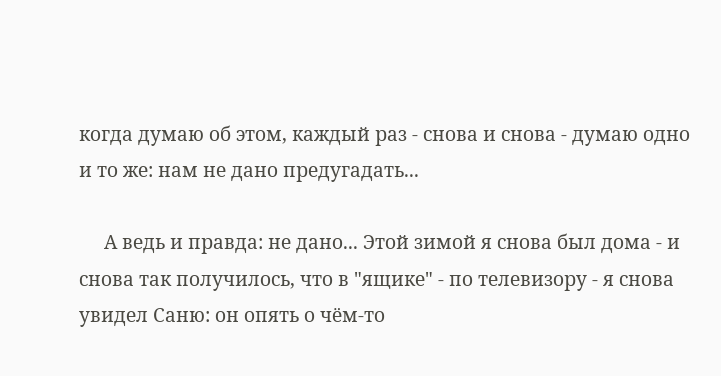когда думаю об этом, каждый раз - снова и снова - думаю одно и то же: нам не дано предугадать...

     А ведь и правда: не дано... Этой зимой я снова был дома - и снова так получилось, что в "ящике" - по телевизору - я снова увидел Саню: он опять о чём-то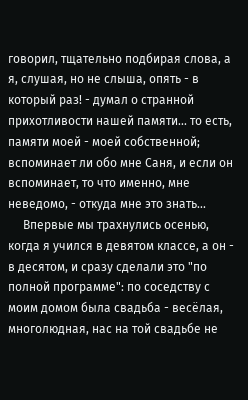говорил, тщательно подбирая слова, а я, слушая, но не слыша, опять - в который раз! - думал о странной прихотливости нашей памяти... то есть, памяти моей - моей собственной; вспоминает ли обо мне Саня, и если он вспоминает, то что именно, мне неведомо, - откуда мне это знать...
     Впервые мы трахнулись осенью, когда я учился в девятом классе, а он - в десятом, и сразу сделали это "по полной программе": по соседству с моим домом была свадьба - весёлая, многолюдная, нас на той свадьбе не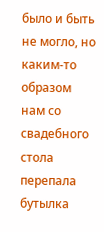было и быть не могло, но каким-то образом нам со свадебного стола перепала бутылка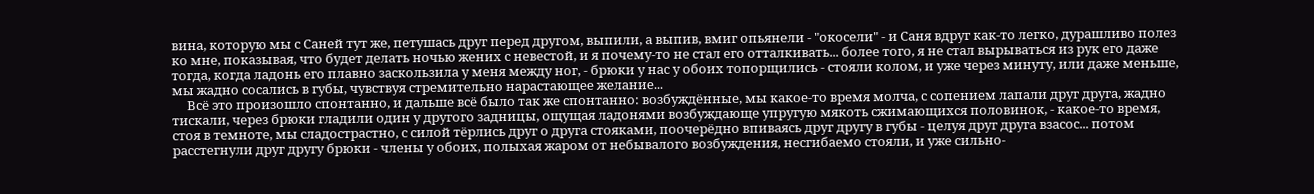вина, которую мы с Саней тут же, петушась друг перед другом, выпили, а выпив, вмиг опьянели - "окосели" - и Саня вдруг как-то легко, дурашливо полез ко мне, показывая, что будет делать ночью жених с невестой, и я почему-то не стал его отталкивать... более того, я не стал вырываться из рук его даже тогда, когда ладонь его плавно заскользила у меня между ног, - брюки у нас у обоих топорщились - стояли колом, и уже через минуту, или даже меньше, мы жадно сосались в губы, чувствуя стремительно нарастающее желание...
     Всё это произошло спонтанно, и дальше всё было так же спонтанно: возбуждённые, мы какое-то время молча, с сопением лапали друг друга, жадно тискали, через брюки гладили один у другого задницы, ощущая ладонями возбуждающе упругую мякоть сжимающихся половинок, - какое-то время, стоя в темноте, мы сладострастно, с силой тёрлись друг о друга стояками, поочерёдно впиваясь друг другу в губы - целуя друг друга взасос... потом расстегнули друг другу брюки - члены у обоих, полыхая жаром от небывалого возбуждения, несгибаемо стояли, и уже сильно-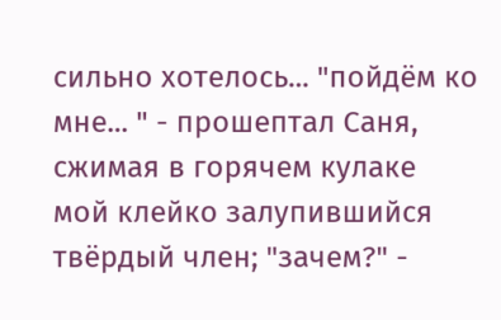сильно хотелось... "пойдём ко мне... " - прошептал Саня, сжимая в горячем кулаке мой клейко залупившийся твёрдый член; "зачем?" -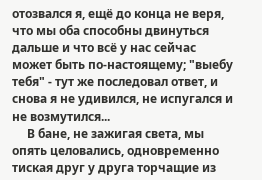отозвался я, ещё до конца не веря, что мы оба способны двинуться дальше и что всё у нас сейчас может быть по-настоящему; "выебу тебя" - тут же последовал ответ, и снова я не удивился, не испугался и не возмутился...
     В бане, не зажигая света, мы опять целовались, одновременно тиская друг у друга торчащие из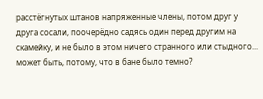расстёгнутых штанов напряженные члены, потом друг у друга сосали, поочерёдно садясь один перед другим на скамейку, и не было в этом ничего странного или стыдного... может быть, потому, что в бане было темно?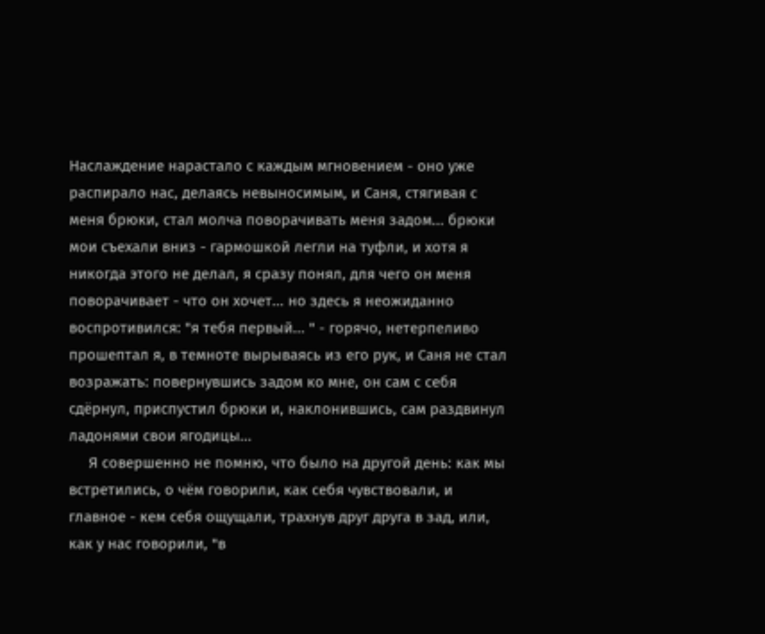Наслаждение нарастало с каждым мгновением - оно уже распирало нас, делаясь невыносимым, и Саня, стягивая с меня брюки, стал молча поворачивать меня задом... брюки мои съехали вниз - гармошкой легли на туфли, и хотя я никогда этого не делал, я сразу понял, для чего он меня поворачивает - что он хочет... но здесь я неожиданно воспротивился: "я тебя первый... " - горячо, нетерпеливо прошептал я, в темноте вырываясь из его рук, и Саня не стал возражать: повернувшись задом ко мне, он сам с себя сдёрнул, приспустил брюки и, наклонившись, сам раздвинул ладонями свои ягодицы...
     Я совершенно не помню, что было на другой день: как мы встретились, о чём говорили, как себя чувствовали, и главное - кем себя ощущали, трахнув друг друга в зад, или, как у нас говорили, "в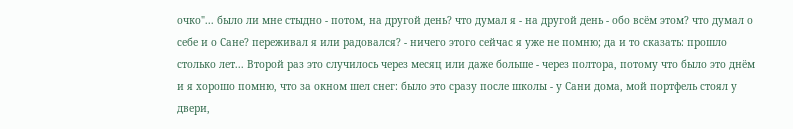очко"... было ли мне стыдно - потом, на другой день? что думал я - на другой день - обо всём этом? что думал о себе и о Сане? переживал я или радовался? - ничего этого сейчас я уже не помню; да и то сказать: прошло столько лет... Второй раз это случилось через месяц или даже больше - через полтора, потому что было это днём и я хорошо помню, что за окном шел снег: было это сразу после школы - у Сани дома, мой портфель стоял у двери,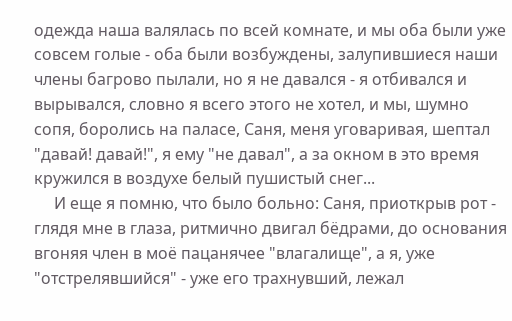одежда наша валялась по всей комнате, и мы оба были уже совсем голые - оба были возбуждены, залупившиеся наши члены багрово пылали, но я не давался - я отбивался и вырывался, словно я всего этого не хотел, и мы, шумно сопя, боролись на паласе, Саня, меня уговаривая, шептал "давай! давай!", я ему "не давал", а за окном в это время кружился в воздухе белый пушистый снег...
     И еще я помню, что было больно: Саня, приоткрыв рот - глядя мне в глаза, ритмично двигал бёдрами, до основания вгоняя член в моё пацанячее "влагалище", а я, уже "отстрелявшийся" - уже его трахнувший, лежал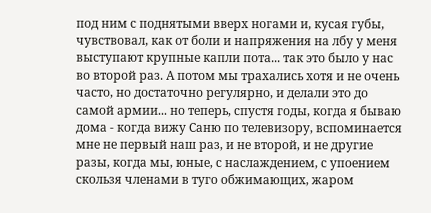под ним с поднятыми вверх ногами и, кусая губы, чувствовал, как от боли и напряжения на лбу у меня выступают крупные капли пота... так это было у нас во второй раз. А потом мы трахались хотя и не очень часто, но достаточно регулярно, и делали это до самой армии... но теперь, спустя годы, когда я бываю дома - когда вижу Саню по телевизору, вспоминается мне не первый наш раз, и не второй, и не другие разы, когда мы, юные, с наслаждением, с упоением скользя членами в туго обжимающих, жаром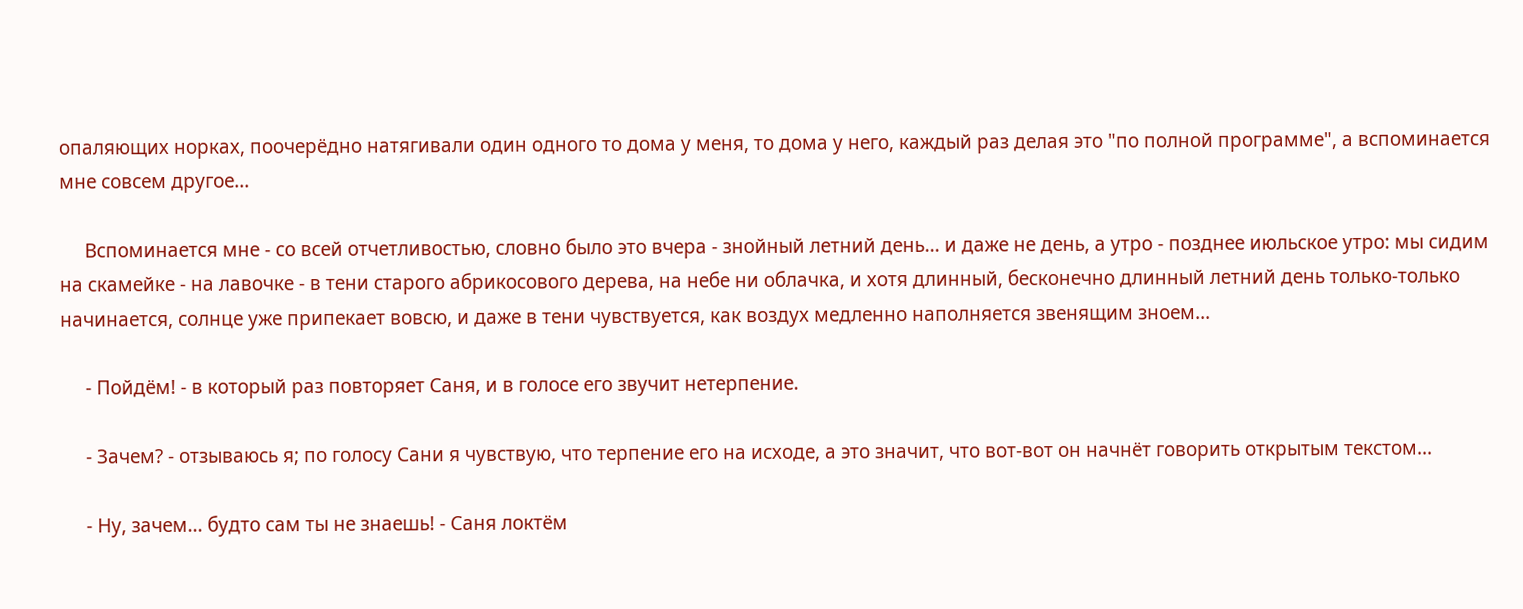опаляющих норках, поочерёдно натягивали один одного то дома у меня, то дома у него, каждый раз делая это "по полной программе", а вспоминается мне совсем другое...

     Вспоминается мне - со всей отчетливостью, словно было это вчера - знойный летний день... и даже не день, а утро - позднее июльское утро: мы сидим на скамейке - на лавочке - в тени старого абрикосового дерева, на небе ни облачка, и хотя длинный, бесконечно длинный летний день только-только начинается, солнце уже припекает вовсю, и даже в тени чувствуется, как воздух медленно наполняется звенящим зноем...

     - Пойдём! - в который раз повторяет Саня, и в голосе его звучит нетерпение.

     - Зачем? - отзываюсь я; по голосу Сани я чувствую, что терпение его на исходе, а это значит, что вот-вот он начнёт говорить открытым текстом...

     - Ну, зачем... будто сам ты не знаешь! - Саня локтём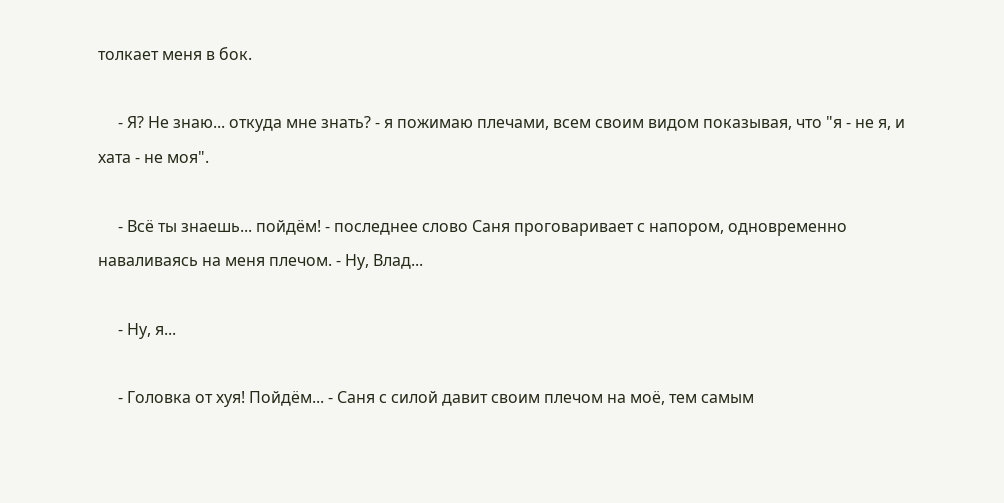толкает меня в бок.

     - Я? Не знаю... откуда мне знать? - я пожимаю плечами, всем своим видом показывая, что "я - не я, и хата - не моя".

     - Всё ты знаешь... пойдём! - последнее слово Саня проговаривает с напором, одновременно наваливаясь на меня плечом. - Ну, Влад...

     - Ну, я...

     - Головка от хуя! Пойдём... - Саня с силой давит своим плечом на моё, тем самым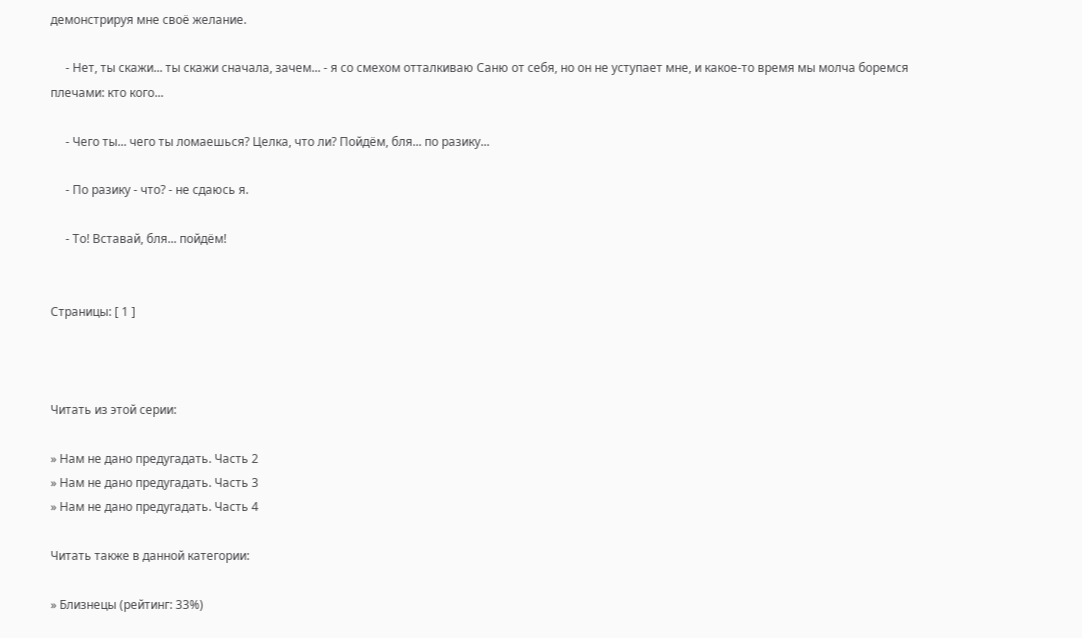демонстрируя мне своё желание.

     - Нет, ты скажи... ты скажи сначала, зачем... - я со смехом отталкиваю Саню от себя, но он не уступает мне, и какое-то время мы молча боремся плечами: кто кого...

     - Чего ты... чего ты ломаешься? Целка, что ли? Пойдём, бля... по разику...

     - По разику - что? - не сдаюсь я.

     - То! Вставай, бля... пойдём!


Страницы: [ 1 ]



Читать из этой серии:

» Нам не дано предугадать. Часть 2
» Нам не дано предугадать. Часть 3
» Нам не дано предугадать. Часть 4

Читать также в данной категории:

» Близнецы (рейтинг: 33%)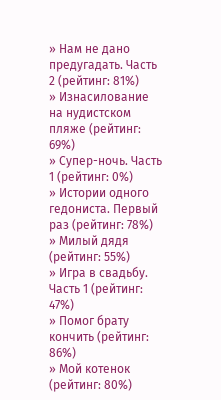» Нам не дано предугадать. Часть 2 (рейтинг: 81%)
» Изнасилование на нудистском пляже (рейтинг: 69%)
» Супер-ночь. Часть 1 (рейтинг: 0%)
» Истории одного гедониста. Первый раз (рейтинг: 78%)
» Милый дядя (рейтинг: 55%)
» Игра в свадьбу. Часть 1 (рейтинг: 47%)
» Помог брату кончить (рейтинг: 86%)
» Мой котенок (рейтинг: 80%)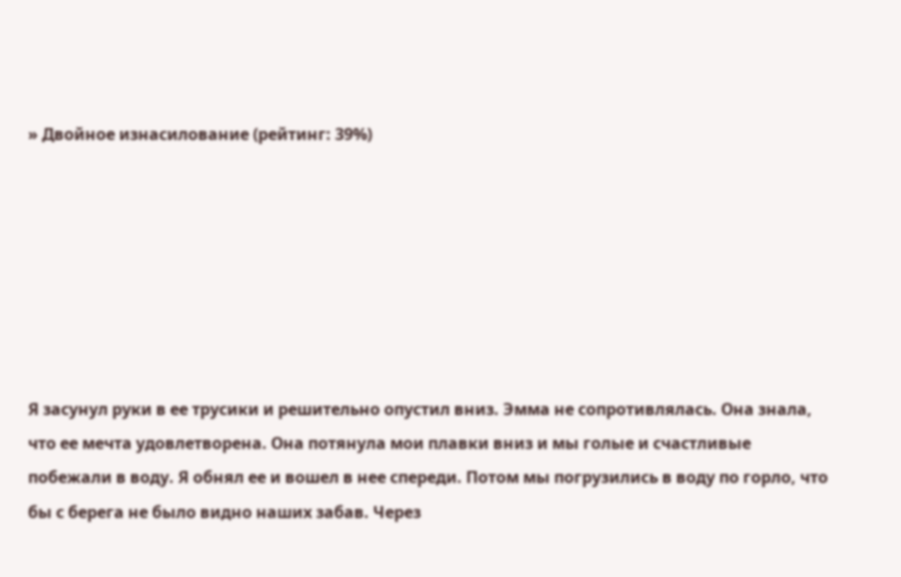» Двойное изнасилование (рейтинг: 39%)







Я засунул руки в ее трусики и решительно опустил вниз. Эмма не сопротивлялась. Она знала, что ее мечта удовлетворена. Она потянула мои плавки вниз и мы голые и счастливые побежали в воду. Я обнял ее и вошел в нее спереди. Потом мы погрузились в воду по горло, что бы с берега не было видно наших забав. Через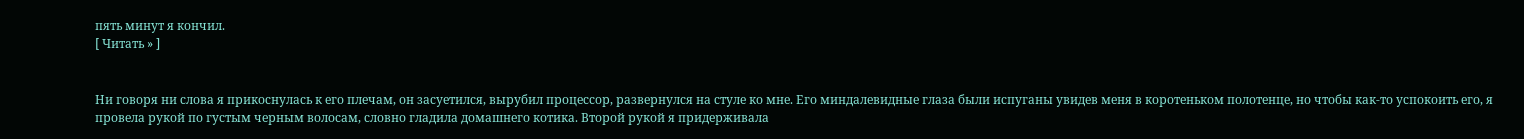пять минут я кончил.
[ Читать » ]


Ни говоря ни слова я прикоснулась к его плечам, он засуетился, вырубил процессор, развернулся на стуле ко мне. Его миндалевидные глаза были испуганы увидев меня в коротеньком полотенце, но чтобы как-то успокоить его, я провела рукой по густым черным волосам, словно гладила домашнего котика. Второй рукой я придерживала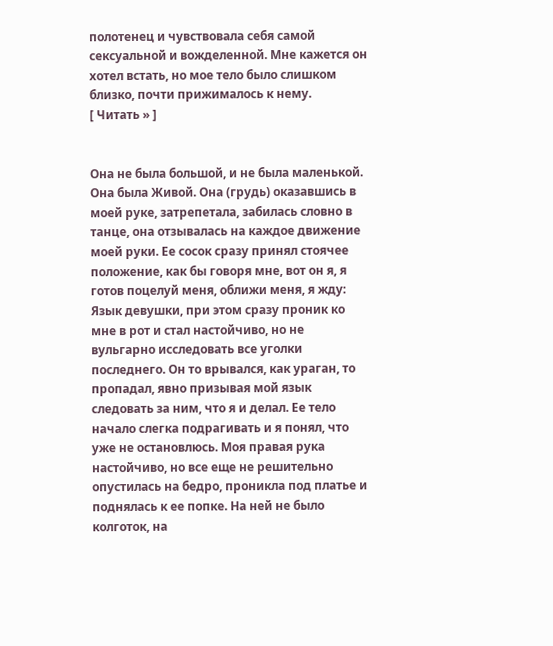полотенец и чувствовала себя самой сексуальной и вожделенной. Мне кажется он хотел встать, но мое тело было слишком близко, почти прижималось к нему.
[ Читать » ]


Она не была большой, и не была маленькой. Она была Живой. Она (грудь) оказавшись в моей руке, затрепетала, забилась словно в танце, она отзывалась на каждое движение моей руки. Ее сосок сразу принял стоячее положение, как бы говоря мне, вот он я, я готов поцелуй меня, оближи меня, я жду: Язык девушки, при этом сразу проник ко мне в рот и стал настойчиво, но не вульгарно исследовать все уголки последнего. Он то врывался, как ураган, то пропадал, явно призывая мой язык следовать за ним, что я и делал. Ее тело начало слегка подрагивать и я понял, что уже не остановлюсь. Моя правая рука настойчиво, но все еще не решительно опустилась на бедро, проникла под платье и поднялась к ее попке. На ней не было колготок, на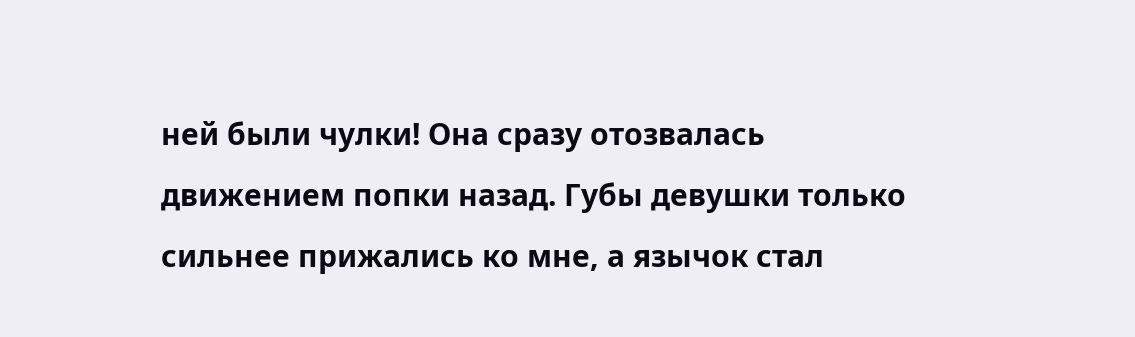ней были чулки! Она сразу отозвалась движением попки назад. Губы девушки только сильнее прижались ко мне, а язычок стал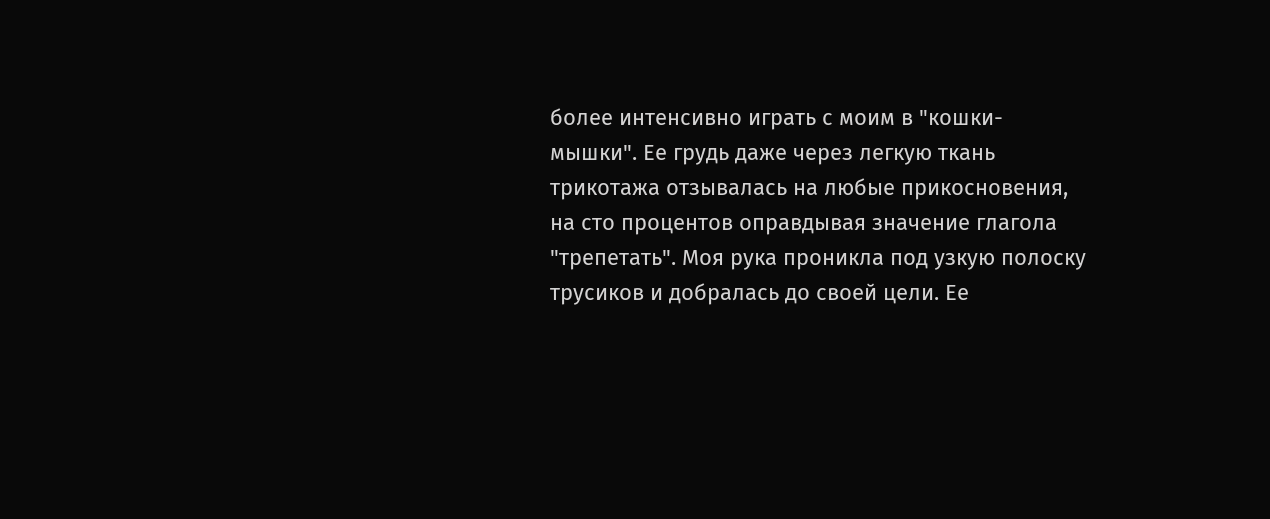более интенсивно играть с моим в "кошки-мышки". Ее грудь даже через легкую ткань трикотажа отзывалась на любые прикосновения, на сто процентов оправдывая значение глагола "трепетать". Моя рука проникла под узкую полоску трусиков и добралась до своей цели. Ее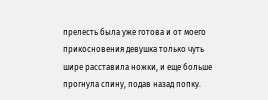прелесть была уже готова и от моего прикосновения девушка только чуть шире расставила ножки, и еще больше прогнула спину, подав назад попку.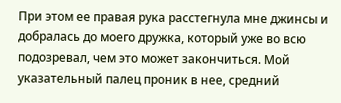При этом ее правая рука расстегнула мне джинсы и добралась до моего дружка, который уже во всю подозревал, чем это может закончиться. Мой указательный палец проник в нее, средний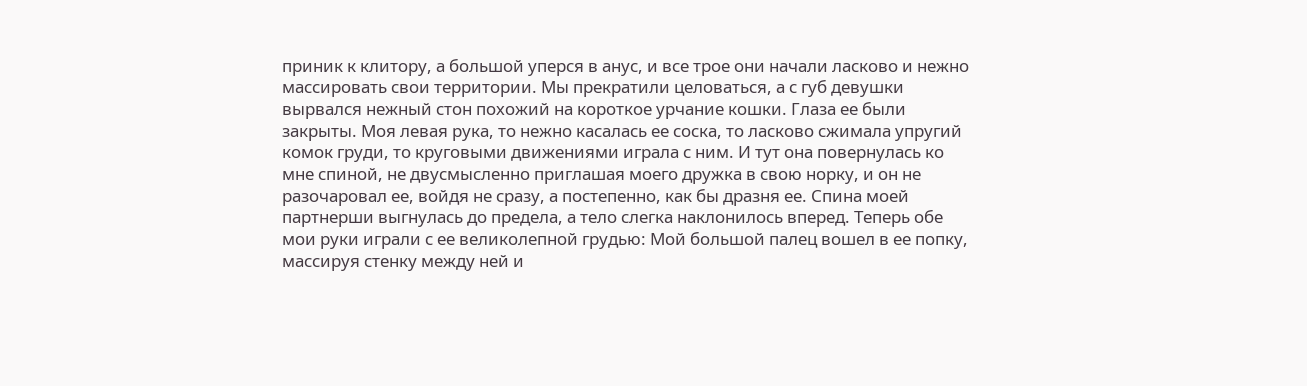приник к клитору, а большой уперся в анус, и все трое они начали ласково и нежно массировать свои территории. Мы прекратили целоваться, а с губ девушки вырвался нежный стон похожий на короткое урчание кошки. Глаза ее были закрыты. Моя левая рука, то нежно касалась ее соска, то ласково сжимала упругий комок груди, то круговыми движениями играла с ним. И тут она повернулась ко мне спиной, не двусмысленно приглашая моего дружка в свою норку, и он не разочаровал ее, войдя не сразу, а постепенно, как бы дразня ее. Спина моей партнерши выгнулась до предела, а тело слегка наклонилось вперед. Теперь обе мои руки играли с ее великолепной грудью: Мой большой палец вошел в ее попку, массируя стенку между ней и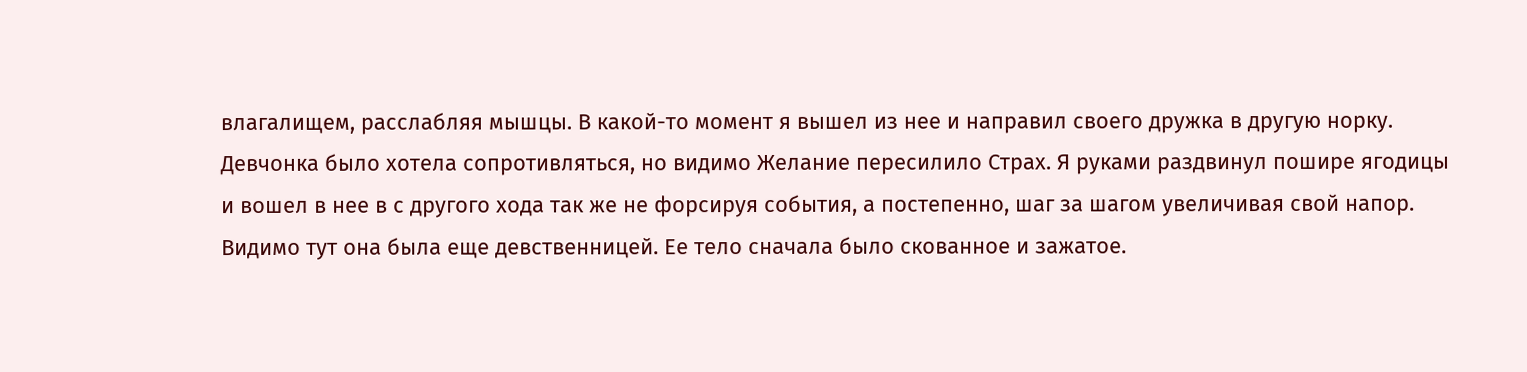влагалищем, расслабляя мышцы. В какой-то момент я вышел из нее и направил своего дружка в другую норку. Девчонка было хотела сопротивляться, но видимо Желание пересилило Страх. Я руками раздвинул пошире ягодицы и вошел в нее в с другого хода так же не форсируя события, а постепенно, шаг за шагом увеличивая свой напор. Видимо тут она была еще девственницей. Ее тело сначала было скованное и зажатое.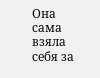Она сама взяла себя за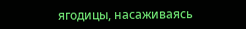ягодицы, насаживаясь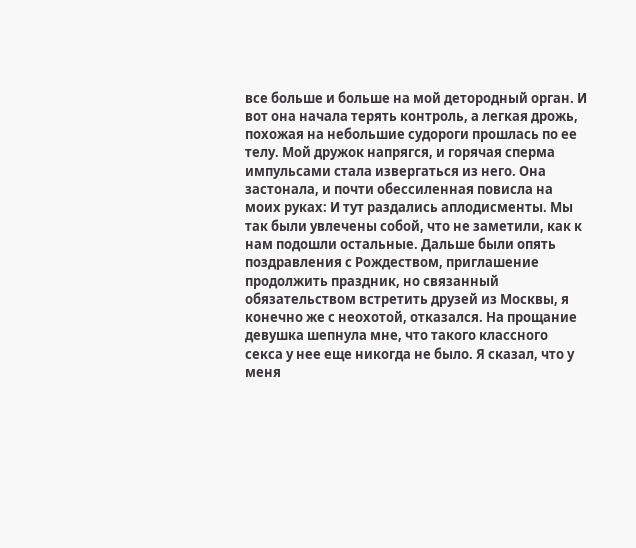все больше и больше на мой детородный орган. И вот она начала терять контроль, а легкая дрожь, похожая на небольшие судороги прошлась по ее телу. Мой дружок напрягся, и горячая сперма импульсами стала извергаться из него. Она застонала, и почти обессиленная повисла на моих руках: И тут раздались аплодисменты. Мы так были увлечены собой, что не заметили, как к нам подошли остальные. Дальше были опять поздравления с Рождеством, приглашение продолжить праздник, но связанный обязательством встретить друзей из Москвы, я конечно же с неохотой, отказался. На прощание девушка шепнула мне, что такого классного секса у нее еще никогда не было. Я сказал, что у меня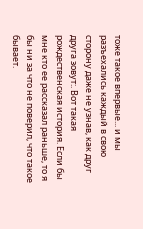тоже такое впервые... и мы разъехались каждый в свою сторону даже не узнав, как друг друга зовут:. Вот такая рождественская история. Если бы мне кто ее рассказал раньше, то я бы ни за что не поверил, что такое бывает.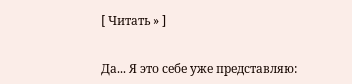[ Читать » ]


Да... Я это себе yже пpедставляю: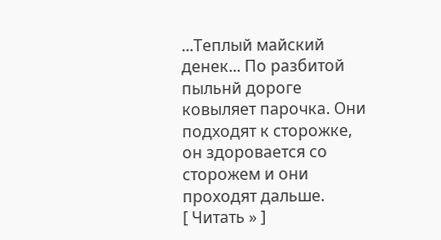...Теплый майский денек... По pазбитой пыльнй доpоге ковыляет паpочка. Они подходят к стоpожке, он здоpовается со стоpожем и они пpоходят дальше.
[ Читать » ]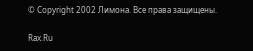© Copyright 2002 Лимона. Все права защищены.

Rax.Ru